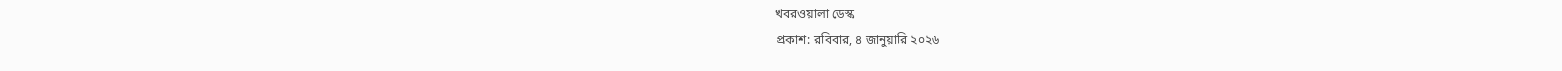খবরওয়ালা ডেস্ক
প্রকাশ: রবিবার, ৪ জানুয়ারি ২০২৬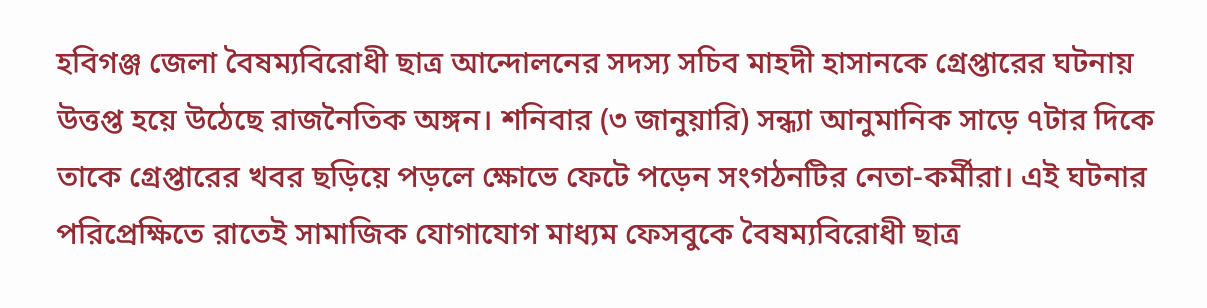হবিগঞ্জ জেলা বৈষম্যবিরোধী ছাত্র আন্দোলনের সদস্য সচিব মাহদী হাসানকে গ্রেপ্তারের ঘটনায় উত্তপ্ত হয়ে উঠেছে রাজনৈতিক অঙ্গন। শনিবার (৩ জানুয়ারি) সন্ধ্যা আনুমানিক সাড়ে ৭টার দিকে তাকে গ্রেপ্তারের খবর ছড়িয়ে পড়লে ক্ষোভে ফেটে পড়েন সংগঠনটির নেতা-কর্মীরা। এই ঘটনার পরিপ্রেক্ষিতে রাতেই সামাজিক যোগাযোগ মাধ্যম ফেসবুকে বৈষম্যবিরোধী ছাত্র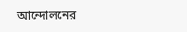আন্দোলনের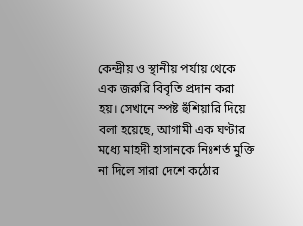কেন্দ্রীয় ও স্থানীয় পর্যায় থেকে এক জরুরি বিবৃতি প্রদান করা হয়। সেখানে স্পষ্ট হুঁশিয়ারি দিয়ে বলা হয়েছে, আগামী এক ঘণ্টার মধ্যে মাহদী হাসানকে নিঃশর্ত মুক্তি না দিলে সারা দেশে কঠোর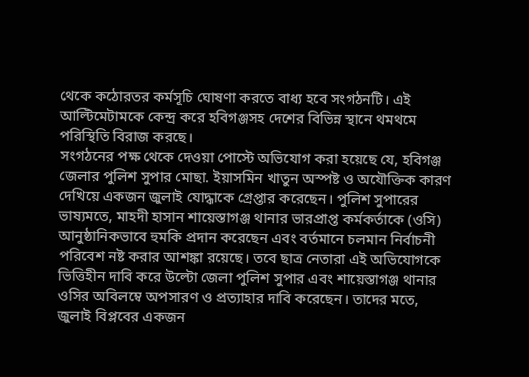থেকে কঠোরতর কর্মসূচি ঘোষণা করতে বাধ্য হবে সংগঠনটি। এই আল্টিমেটামকে কেন্দ্র করে হবিগঞ্জসহ দেশের বিভিন্ন স্থানে থমথমে পরিস্থিতি বিরাজ করছে।
সংগঠনের পক্ষ থেকে দেওয়া পোস্টে অভিযোগ করা হয়েছে যে, হবিগঞ্জ জেলার পুলিশ সুপার মোছা. ইয়াসমিন খাতুন অস্পষ্ট ও অযৌক্তিক কারণ দেখিয়ে একজন জুলাই যোদ্ধাকে গ্রেপ্তার করেছেন। পুলিশ সুপারের ভাষ্যমতে, মাহদী হাসান শায়েস্তাগঞ্জ থানার ভারপ্রাপ্ত কর্মকর্তাকে (ওসি) আনুষ্ঠানিকভাবে হুমকি প্রদান করেছেন এবং বর্তমানে চলমান নির্বাচনী পরিবেশ নষ্ট করার আশঙ্কা রয়েছে। তবে ছাত্র নেতারা এই অভিযোগকে ভিত্তিহীন দাবি করে উল্টো জেলা পুলিশ সুপার এবং শায়েস্তাগঞ্জ থানার ওসির অবিলম্বে অপসারণ ও প্রত্যাহার দাবি করেছেন। তাদের মতে, জুলাই বিপ্লবের একজন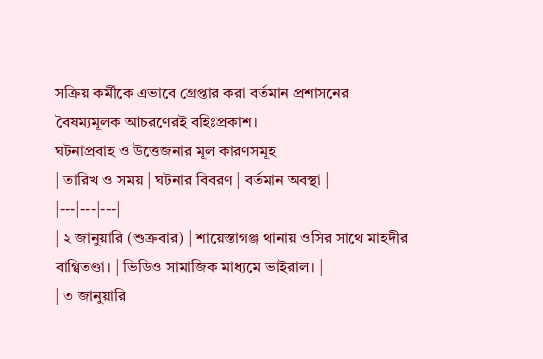সক্রিয় কর্মীকে এভাবে গ্রেপ্তার করা বর্তমান প্রশাসনের বৈষম্যমূলক আচরণেরই বহিঃপ্রকাশ।
ঘটনাপ্রবাহ ও উত্তেজনার মূল কারণসমূহ
| তারিখ ও সময় | ঘটনার বিবরণ | বর্তমান অবস্থা |
|---|---|---|
| ২ জানুয়ারি (শুক্রবার) | শায়েস্তাগঞ্জ থানায় ওসির সাথে মাহদীর বাগ্বিতণ্ডা। | ভিডিও সামাজিক মাধ্যমে ভাইরাল। |
| ৩ জানুয়ারি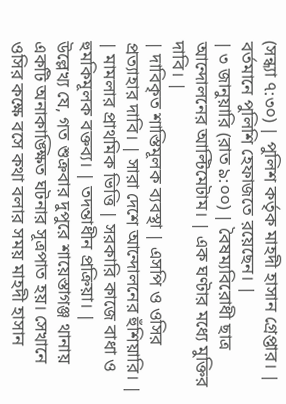(সন্ধ্যা ৭:৩০) | পুলিশ কর্তৃক মাহদী হাসান গ্রেপ্তার। | বর্তমানে পুলিশি হেফাজতে রয়েছেন। |
| ৩ জানুয়ারি (রাত ৯:০০) | বৈষম্যবিরোধী ছাত্র আন্দোলনের আল্টিমেটাম। | এক ঘণ্টার মধ্যে মুক্তির দাবি। |
| দাবিকৃত শাস্তিমূলক ব্যবস্থা | এসপি ও ওসির প্রত্যাহার দাবি। | সারা দেশে আন্দোলনের হুঁশিয়ারি। |
| মামলার প্রাথমিক ভিত্তি | সরকারি কাজে বাধা ও হুমকিমূলক বক্তব্য। | তদন্তাধীন প্রক্রিয়া। |
উল্লেখ্য যে, গত শুক্রবার দুপুরে শায়েস্তাগঞ্জ থানায় একটি অনাকাঙ্ক্ষিত ঘটনার সূত্রপাত হয়। সেখানে ওসির কক্ষে বসে কথা বলার সময় মাহদী হাসান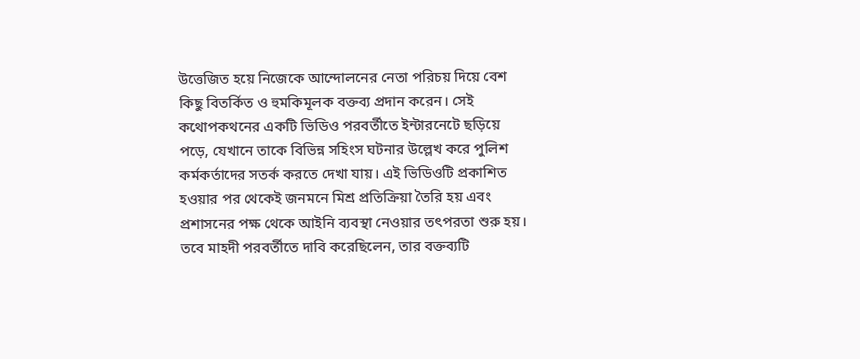উত্তেজিত হয়ে নিজেকে আন্দোলনের নেতা পরিচয় দিয়ে বেশ কিছু বিতর্কিত ও হুমকিমূলক বক্তব্য প্রদান করেন। সেই কথোপকথনের একটি ভিডিও পরবর্তীতে ইন্টারনেটে ছড়িয়ে পড়ে, যেখানে তাকে বিভিন্ন সহিংস ঘটনার উল্লেখ করে পুলিশ কর্মকর্তাদের সতর্ক করতে দেখা যায়। এই ভিডিওটি প্রকাশিত হওয়ার পর থেকেই জনমনে মিশ্র প্রতিক্রিয়া তৈরি হয় এবং প্রশাসনের পক্ষ থেকে আইনি ব্যবস্থা নেওয়ার তৎপরতা শুরু হয়। তবে মাহদী পরবর্তীতে দাবি করেছিলেন, তার বক্তব্যটি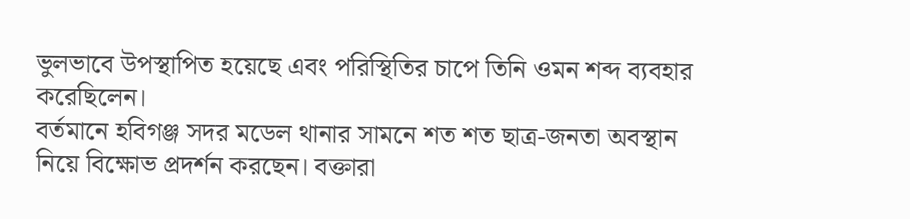ভুলভাবে উপস্থাপিত হয়েছে এবং পরিস্থিতির চাপে তিনি ওমন শব্দ ব্যবহার করেছিলেন।
বর্তমানে হবিগঞ্জ সদর মডেল থানার সামনে শত শত ছাত্র-জনতা অবস্থান নিয়ে বিক্ষোভ প্রদর্শন করছেন। বক্তারা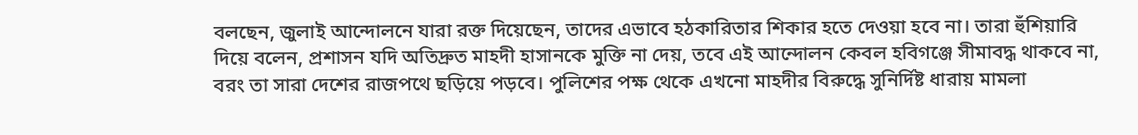বলছেন, জুলাই আন্দোলনে যারা রক্ত দিয়েছেন, তাদের এভাবে হঠকারিতার শিকার হতে দেওয়া হবে না। তারা হুঁশিয়ারি দিয়ে বলেন, প্রশাসন যদি অতিদ্রুত মাহদী হাসানকে মুক্তি না দেয়, তবে এই আন্দোলন কেবল হবিগঞ্জে সীমাবদ্ধ থাকবে না, বরং তা সারা দেশের রাজপথে ছড়িয়ে পড়বে। পুলিশের পক্ষ থেকে এখনো মাহদীর বিরুদ্ধে সুনির্দিষ্ট ধারায় মামলা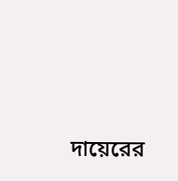দায়েরের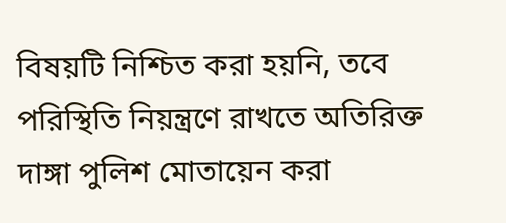বিষয়টি নিশ্চিত করা হয়নি, তবে পরিস্থিতি নিয়ন্ত্রণে রাখতে অতিরিক্ত দাঙ্গা পুলিশ মোতায়েন করা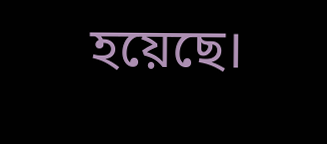হয়েছে।